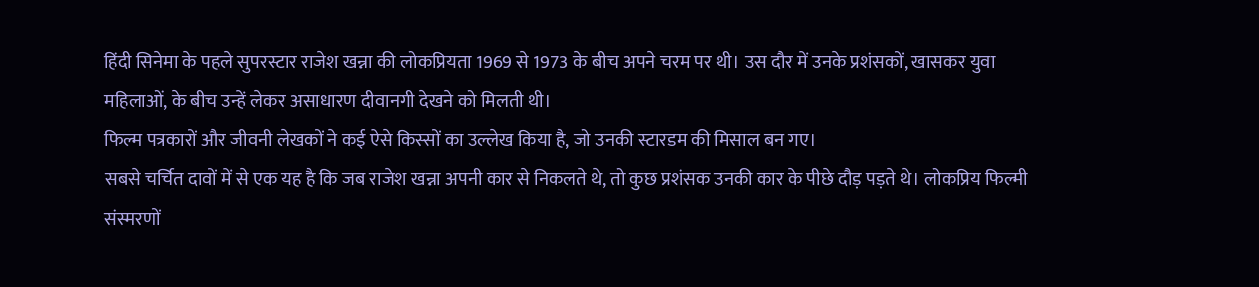हिंदी सिनेमा के पहले सुपरस्टार राजेश खन्ना की लोकप्रियता 1969 से 1973 के बीच अपने चरम पर थी। उस दौर में उनके प्रशंसकों, खासकर युवा महिलाओं, के बीच उन्हें लेकर असाधारण दीवानगी देखने को मिलती थी।
फिल्म पत्रकारों और जीवनी लेखकों ने कई ऐसे किस्सों का उल्लेख किया है, जो उनकी स्टारडम की मिसाल बन गए।
सबसे चर्चित दावों में से एक यह है कि जब राजेश खन्ना अपनी कार से निकलते थे, तो कुछ प्रशंसक उनकी कार के पीछे दौड़ पड़ते थे। लोकप्रिय फिल्मी संस्मरणों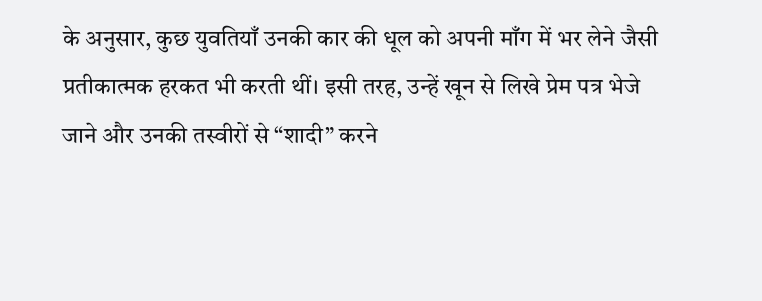के अनुसार, कुछ युवतियाँ उनकी कार की धूल को अपनी माँग में भर लेने जैसी प्रतीकात्मक हरकत भी करती थीं। इसी तरह, उन्हें खून से लिखे प्रेम पत्र भेजे जाने और उनकी तस्वीरों से “शादी” करने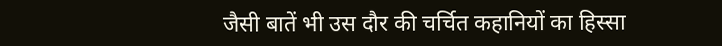जैसी बातें भी उस दौर की चर्चित कहानियों का हिस्सा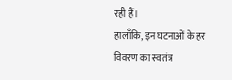रही हैं।
हालाँकि, इन घटनाओं के हर विवरण का स्वतंत्र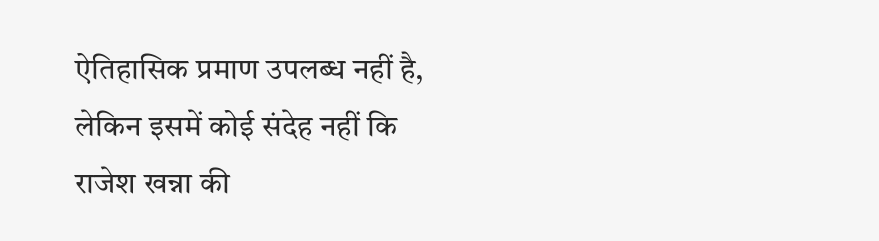ऐतिहासिक प्रमाण उपलब्ध नहीं है, लेकिन इसमें कोई संदेह नहीं कि राजेश खन्ना की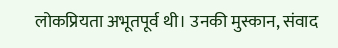लोकप्रियता अभूतपूर्व थी। उनकी मुस्कान, संवाद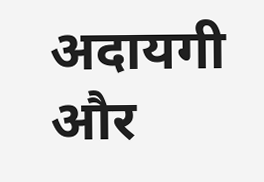अदायगी और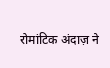रोमांटिक अंदाज़ ने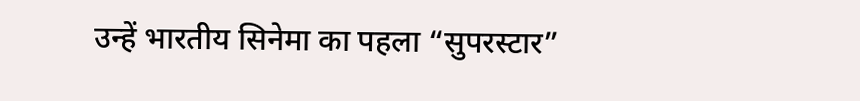उन्हें भारतीय सिनेमा का पहला “सुपरस्टार”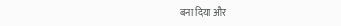बना दिया और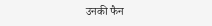उनकी फैन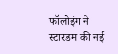फॉलोइंग ने स्टारडम की नई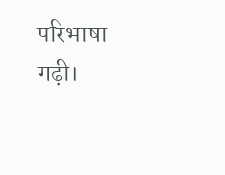परिभाषा गढ़ी।